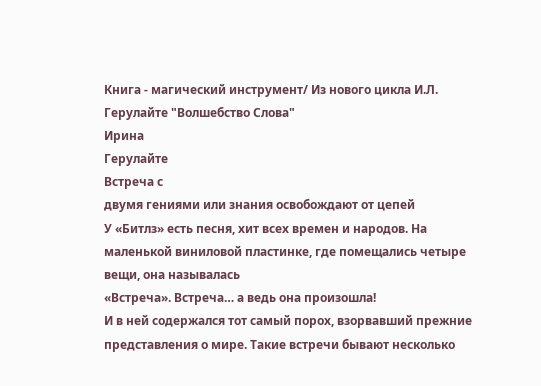Книга - магический инструмент/ Из нового цикла И.Л. Герулайте "Волшебство Слова"
Ирина
Герулайте
Встреча с
двумя гениями или знания освобождают от цепей
У «Битлз» есть песня, хит всех времен и народов. На
маленькой виниловой пластинке, где помещались четыре вещи, она называлась
«Встреча». Встреча… а ведь она произошла!
И в ней содержался тот самый порох, взорвавший прежние
представления о мире. Такие встречи бывают несколько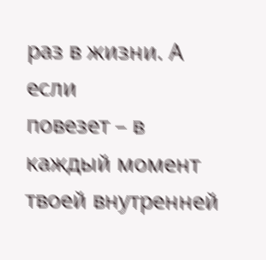раз в жизни. А если
повезет – в каждый момент твоей внутренней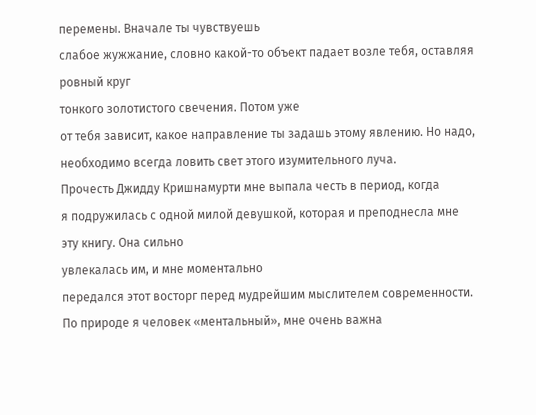перемены. Вначале ты чувствуешь
слабое жужжание, словно какой-то объект падает возле тебя, оставляя ровный круг
тонкого золотистого свечения. Потом уже
от тебя зависит, какое направление ты задашь этому явлению. Но надо, необходимо всегда ловить свет этого изумительного луча.
Прочесть Джидду Кришнамурти мне выпала честь в период, когда
я подружилась с одной милой девушкой, которая и преподнесла мне эту книгу. Она сильно
увлекалась им, и мне моментально
передался этот восторг перед мудрейшим мыслителем современности.
По природе я человек «ментальный», мне очень важна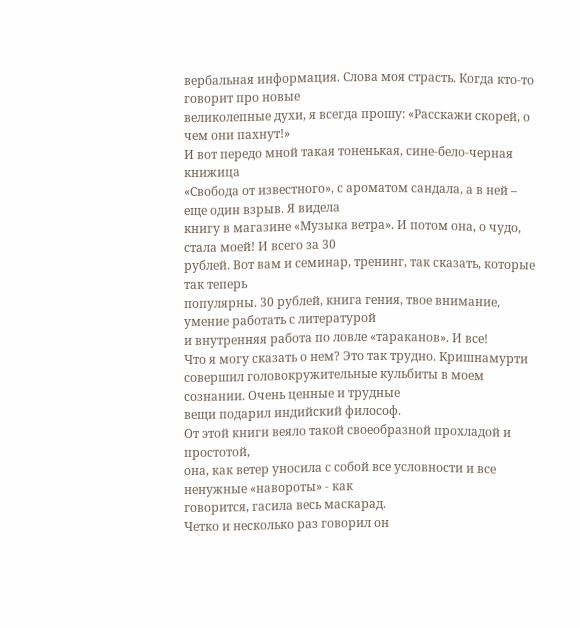вербальная информация. Слова моя страсть. Когда кто-то говорит про новые
великолепные духи, я всегда прошу: «Расскажи скорей, о чем они пахнут!»
И вот передо мной такая тоненькая, сине-бело-черная книжица
«Свобода от известного», с ароматом сандала, а в ней – еще один взрыв. Я видела
книгу в магазине «Музыка ветра». И потом она, о чудо, стала моей! И всего за 30
рублей. Вот вам и семинар, тренинг, так сказать, которые так теперь
популярны. 30 рублей, книга гения, твое внимание, умение работать с литературой
и внутренняя работа по ловле «тараканов». И все!
Что я могу сказать о нем? Это так трудно. Кришнамурти
совершил головокружительные кульбиты в моем сознании. Очень ценные и трудные
вещи подарил индийский философ.
От этой книги веяло такой своеобразной прохладой и простотой,
она, как ветер уносила с собой все условности и все ненужные «навороты» - как
говорится, гасила весь маскарад.
Четко и несколько раз говорил он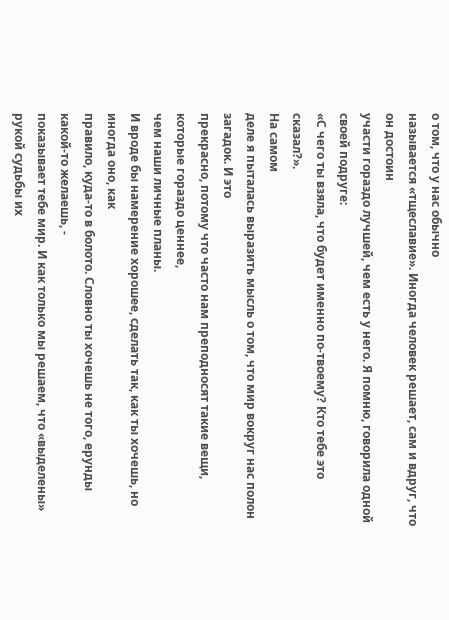о том, что у нас обычно
называется «тщеславие». Иногда человек решает, сам и вдруг, что он достоин
участи гораздо лучшей, чем есть у него. Я помню, говорила одной своей подруге:
«С чего ты взяла, что будет именно по-твоему? Кто тебе это сказал?».
На самом
деле я пыталась выразить мысль о том, что мир вокруг нас полон загадок. И это
прекрасно, потому что часто нам преподносят такие вещи, которые гораздо ценнее,
чем наши личные планы.
И вроде бы намерение хорошее, сделать так, как ты хочешь, но иногда оно, как
правило, куда-то в болото. Словно ты хочешь не того, ерунды какой-то желаешь, -
показывает тебе мир. И как только мы решаем, что «выделены» рукой судьбы их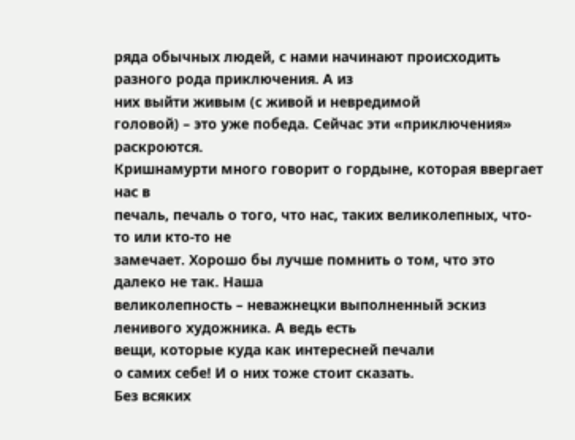ряда обычных людей, с нами начинают происходить разного рода приключения. А из
них выйти живым (с живой и невредимой
головой) – это уже победа. Сейчас эти «приключения» раскроются.
Кришнамурти много говорит о гордыне, которая ввергает нас в
печаль, печаль о того, что нас, таких великолепных, что-то или кто-то не
замечает. Хорошо бы лучше помнить о том, что это далеко не так. Наша
великолепность – неважнецки выполненный эскиз ленивого художника. А ведь есть
вещи, которые куда как интересней печали
о самих себе! И о них тоже стоит сказать.
Без всяких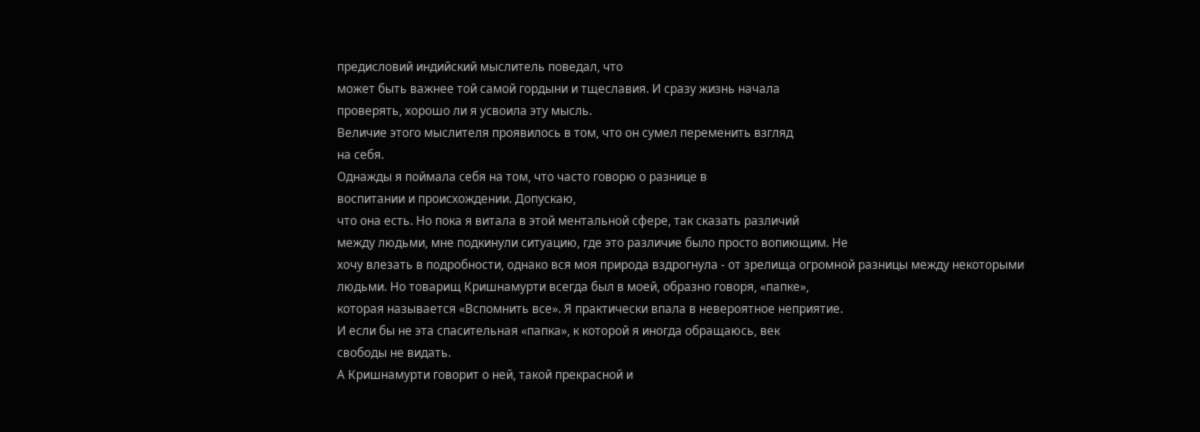предисловий индийский мыслитель поведал, что
может быть важнее той самой гордыни и тщеславия. И сразу жизнь начала
проверять, хорошо ли я усвоила эту мысль.
Величие этого мыслителя проявилось в том, что он сумел переменить взгляд
на себя.
Однажды я поймала себя на том, что часто говорю о разнице в
воспитании и происхождении. Допускаю,
что она есть. Но пока я витала в этой ментальной сфере, так сказать различий
между людьми, мне подкинули ситуацию, где это различие было просто вопиющим. Не
хочу влезать в подробности, однако вся моя природа вздрогнула - от зрелища огромной разницы между некоторыми
людьми. Но товарищ Кришнамурти всегда был в моей, образно говоря, «папке»,
которая называется «Вспомнить все». Я практически впала в невероятное неприятие.
И если бы не эта спасительная «папка», к которой я иногда обращаюсь, век
свободы не видать.
А Кришнамурти говорит о ней, такой прекрасной и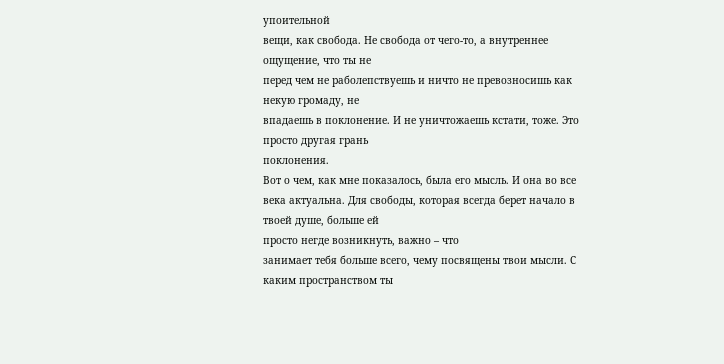упоительной
вещи, как свобода. Не свобода от чего-то, а внутреннее ощущение, что ты не
перед чем не раболепствуешь и ничто не превозносишь как некую громаду, не
впадаешь в поклонение. И не уничтожаешь кстати, тоже. Это просто другая грань
поклонения.
Вот о чем, как мне показалось, была его мысль. И она во все
века актуальна. Для свободы, которая всегда берет начало в твоей душе, больше ей
просто негде возникнуть, важно – что
занимает тебя больше всего, чему посвящены твои мысли. С каким пространством ты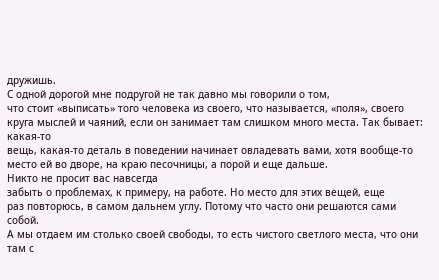дружишь.
С одной дорогой мне подругой не так давно мы говорили о том,
что стоит «выписать» того человека из своего, что называется, «поля», своего
круга мыслей и чаяний, если он занимает там слишком много места. Так бывает: какая-то
вещь, какая-то деталь в поведении начинает овладевать вами, хотя вообще-то
место ей во дворе, на краю песочницы, а порой и еще дальше.
Никто не просит вас навсегда
забыть о проблемах, к примеру, на работе. Но место для этих вещей, еще
раз повторюсь, в самом дальнем углу. Потому что часто они решаются сами собой.
А мы отдаем им столько своей свободы, то есть чистого светлого места, что они
там с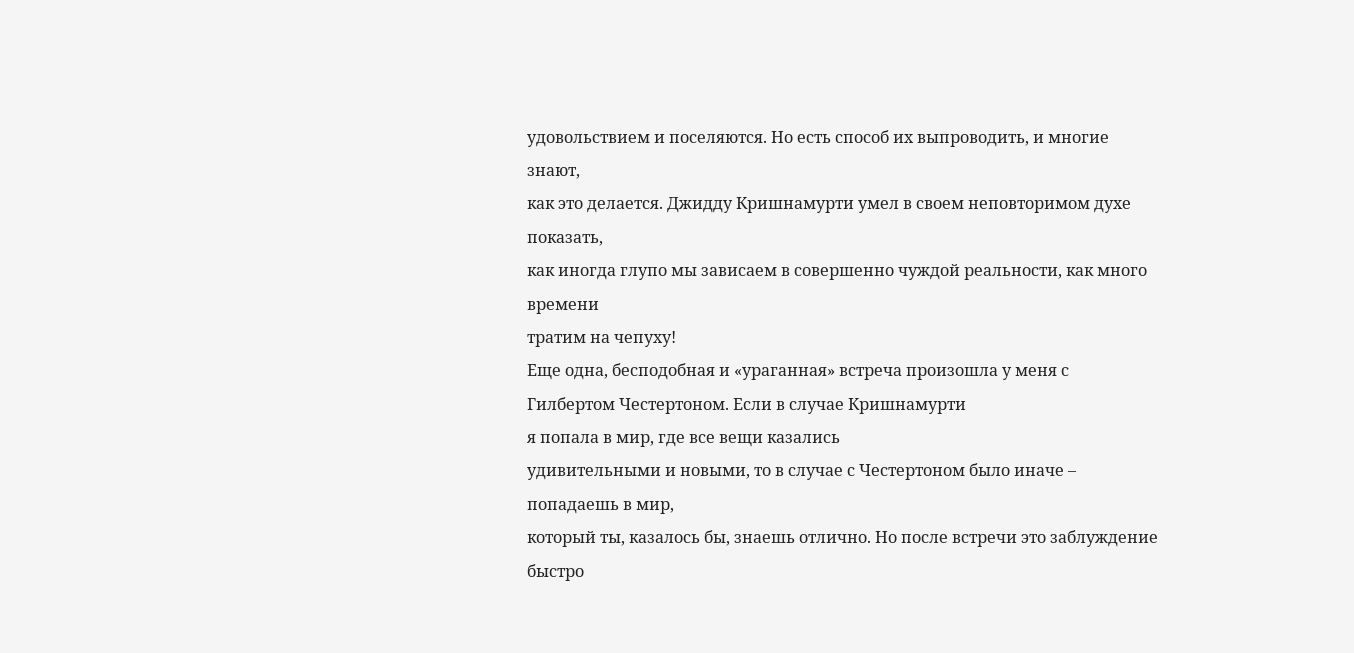удовольствием и поселяются. Но есть способ их выпроводить, и многие знают,
как это делается. Джидду Кришнамурти умел в своем неповторимом духе показать,
как иногда глупо мы зависаем в совершенно чуждой реальности, как много времени
тратим на чепуху!
Еще одна, бесподобная и «ураганная» встреча произошла у меня с
Гилбертом Честертоном. Если в случае Кришнамурти
я попала в мир, где все вещи казались
удивительными и новыми, то в случае с Честертоном было иначе – попадаешь в мир,
который ты, казалось бы, знаешь отлично. Но после встречи это заблуждение
быстро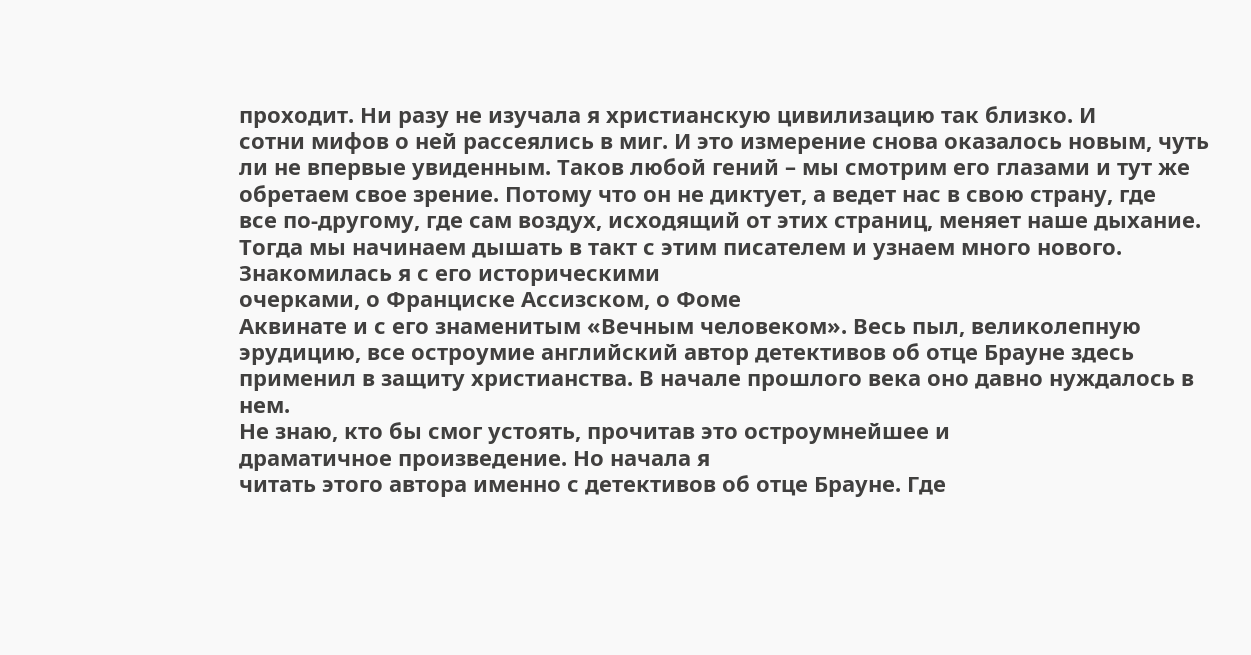проходит. Ни разу не изучала я христианскую цивилизацию так близко. И
сотни мифов о ней рассеялись в миг. И это измерение снова оказалось новым, чуть
ли не впервые увиденным. Таков любой гений – мы смотрим его глазами и тут же
обретаем свое зрение. Потому что он не диктует, а ведет нас в свою страну, где
все по-другому, где сам воздух, исходящий от этих страниц, меняет наше дыхание.
Тогда мы начинаем дышать в такт с этим писателем и узнаем много нового.
Знакомилась я с его историческими
очерками, о Франциске Ассизском, о Фоме
Аквинате и с его знаменитым «Вечным человеком». Весь пыл, великолепную
эрудицию, все остроумие английский автор детективов об отце Брауне здесь
применил в защиту христианства. В начале прошлого века оно давно нуждалось в
нем.
Не знаю, кто бы смог устоять, прочитав это остроумнейшее и
драматичное произведение. Но начала я
читать этого автора именно с детективов об отце Брауне. Где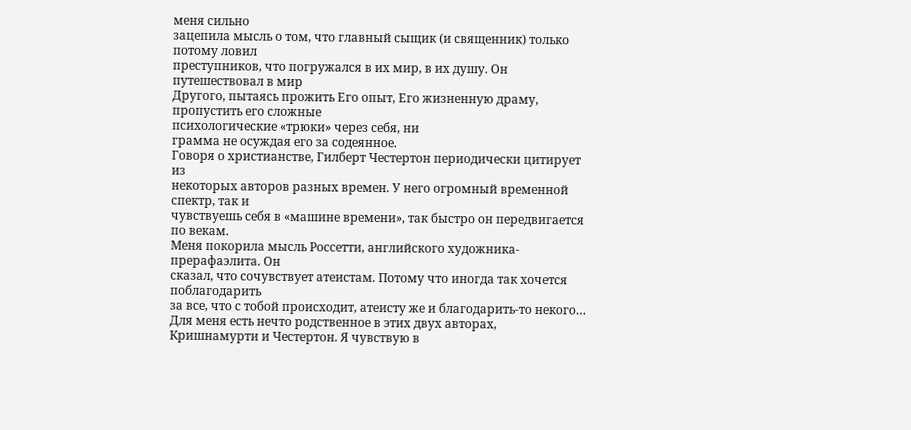меня сильно
зацепила мысль о том, что главный сыщик (и священник) только потому ловил
преступников, что погружался в их мир, в их душу. Он путешествовал в мир
Другого, пытаясь прожить Его опыт, Его жизненную драму, пропустить его сложные
психологические «трюки» через себя, ни
грамма не осуждая его за содеянное.
Говоря о христианстве, Гилберт Честертон периодически цитирует из
некоторых авторов разных времен. У него огромный временной спектр, так и
чувствуешь себя в «машине времени», так быстро он передвигается по векам.
Меня покорила мысль Россетти, английского художника-прерафаэлита. Он
сказал, что сочувствует атеистам. Потому что иногда так хочется поблагодарить
за все, что с тобой происходит, атеисту же и благодарить-то некого…
Для меня есть нечто родственное в этих двух авторах,
Кришнамурти и Честертон. Я чувствую в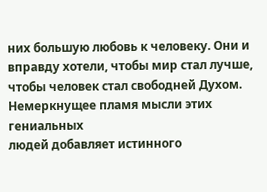них большую любовь к человеку. Они и вправду хотели, чтобы мир стал лучше,
чтобы человек стал свободней Духом. Немеркнущее пламя мысли этих гениальных
людей добавляет истинного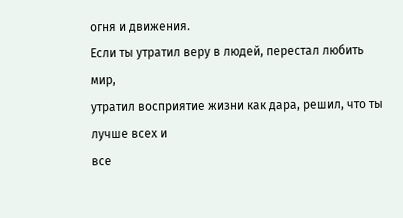огня и движения.
Если ты утратил веру в людей, перестал любить мир,
утратил восприятие жизни как дара, решил, что ты лучше всех и
все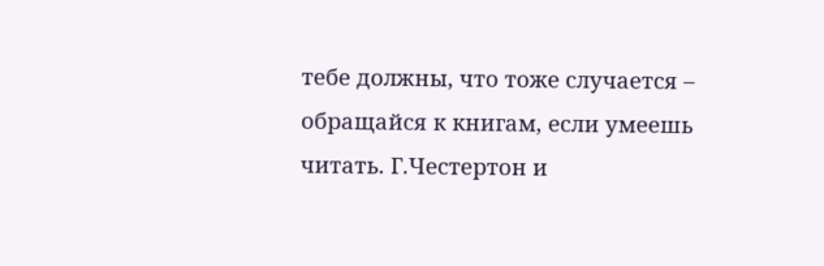тебе должны, что тоже случается –
обращайся к книгам, если умеешь читать. Г.Честертон и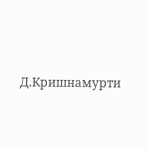Д.Кришнамурти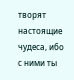творят
настоящие чудеса, ибо с ними ты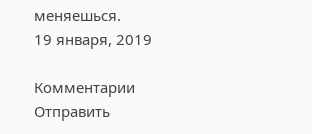меняешься.
19 января, 2019

Комментарии
Отправить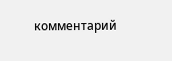комментарий